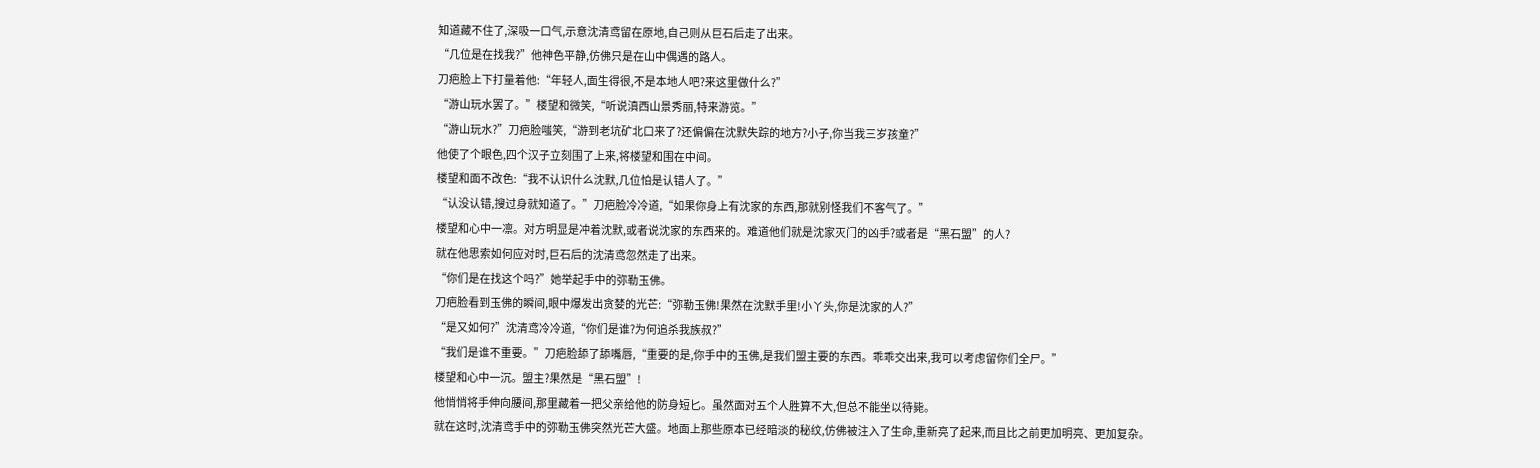知道藏不住了,深吸一口气,示意沈清鸢留在原地,自己则从巨石后走了出来。
“几位是在找我?”他神色平静,仿佛只是在山中偶遇的路人。
刀疤脸上下打量着他:“年轻人,面生得很,不是本地人吧?来这里做什么?”
“游山玩水罢了。”楼望和微笑,“听说滇西山景秀丽,特来游览。”
“游山玩水?”刀疤脸嗤笑,“游到老坑矿北口来了?还偏偏在沈默失踪的地方?小子,你当我三岁孩童?”
他使了个眼色,四个汉子立刻围了上来,将楼望和围在中间。
楼望和面不改色:“我不认识什么沈默,几位怕是认错人了。”
“认没认错,搜过身就知道了。”刀疤脸冷冷道,“如果你身上有沈家的东西,那就别怪我们不客气了。”
楼望和心中一凛。对方明显是冲着沈默,或者说沈家的东西来的。难道他们就是沈家灭门的凶手?或者是“黑石盟”的人?
就在他思索如何应对时,巨石后的沈清鸢忽然走了出来。
“你们是在找这个吗?”她举起手中的弥勒玉佛。
刀疤脸看到玉佛的瞬间,眼中爆发出贪婪的光芒:“弥勒玉佛!果然在沈默手里!小丫头,你是沈家的人?”
“是又如何?”沈清鸢冷冷道,“你们是谁?为何追杀我族叔?”
“我们是谁不重要。”刀疤脸舔了舔嘴唇,“重要的是,你手中的玉佛,是我们盟主要的东西。乖乖交出来,我可以考虑留你们全尸。”
楼望和心中一沉。盟主?果然是“黑石盟”!
他悄悄将手伸向腰间,那里藏着一把父亲给他的防身短匕。虽然面对五个人胜算不大,但总不能坐以待毙。
就在这时,沈清鸢手中的弥勒玉佛突然光芒大盛。地面上那些原本已经暗淡的秘纹,仿佛被注入了生命,重新亮了起来,而且比之前更加明亮、更加复杂。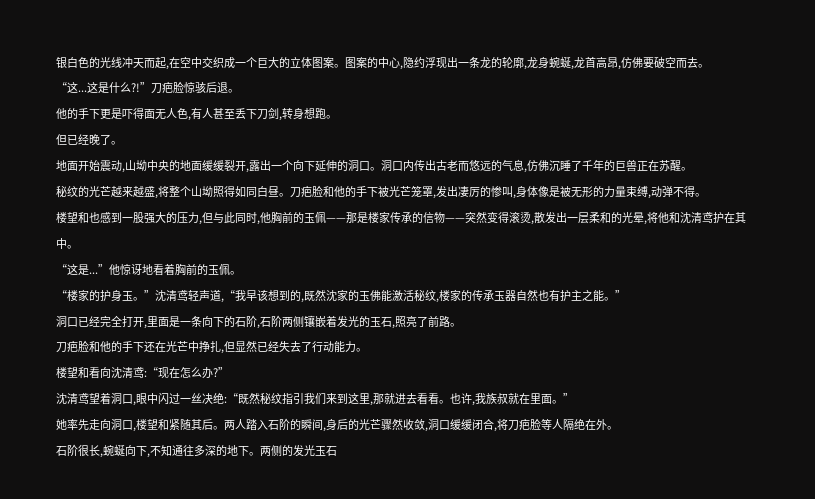银白色的光线冲天而起,在空中交织成一个巨大的立体图案。图案的中心,隐约浮现出一条龙的轮廓,龙身蜿蜒,龙首高昂,仿佛要破空而去。
“这...这是什么?!”刀疤脸惊骇后退。
他的手下更是吓得面无人色,有人甚至丢下刀剑,转身想跑。
但已经晚了。
地面开始震动,山坳中央的地面缓缓裂开,露出一个向下延伸的洞口。洞口内传出古老而悠远的气息,仿佛沉睡了千年的巨兽正在苏醒。
秘纹的光芒越来越盛,将整个山坳照得如同白昼。刀疤脸和他的手下被光芒笼罩,发出凄厉的惨叫,身体像是被无形的力量束缚,动弹不得。
楼望和也感到一股强大的压力,但与此同时,他胸前的玉佩——那是楼家传承的信物——突然变得滚烫,散发出一层柔和的光晕,将他和沈清鸢护在其中。
“这是...”他惊讶地看着胸前的玉佩。
“楼家的护身玉。”沈清鸢轻声道,“我早该想到的,既然沈家的玉佛能激活秘纹,楼家的传承玉器自然也有护主之能。”
洞口已经完全打开,里面是一条向下的石阶,石阶两侧镶嵌着发光的玉石,照亮了前路。
刀疤脸和他的手下还在光芒中挣扎,但显然已经失去了行动能力。
楼望和看向沈清鸢:“现在怎么办?”
沈清鸢望着洞口,眼中闪过一丝决绝:“既然秘纹指引我们来到这里,那就进去看看。也许,我族叔就在里面。”
她率先走向洞口,楼望和紧随其后。两人踏入石阶的瞬间,身后的光芒骤然收敛,洞口缓缓闭合,将刀疤脸等人隔绝在外。
石阶很长,蜿蜒向下,不知通往多深的地下。两侧的发光玉石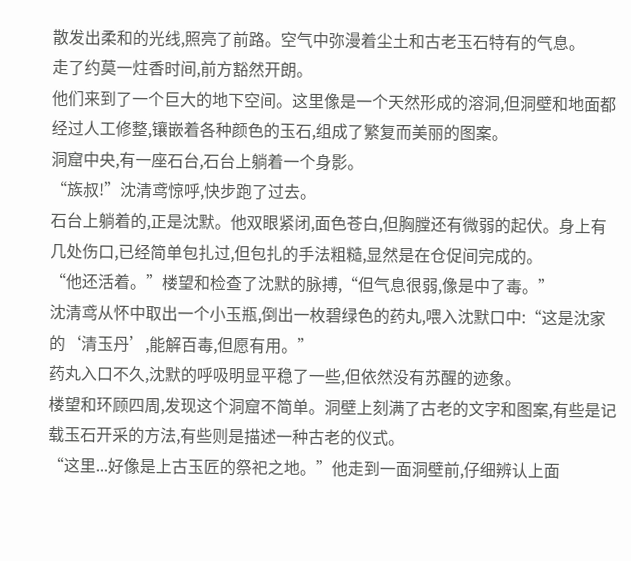散发出柔和的光线,照亮了前路。空气中弥漫着尘土和古老玉石特有的气息。
走了约莫一炷香时间,前方豁然开朗。
他们来到了一个巨大的地下空间。这里像是一个天然形成的溶洞,但洞壁和地面都经过人工修整,镶嵌着各种颜色的玉石,组成了繁复而美丽的图案。
洞窟中央,有一座石台,石台上躺着一个身影。
“族叔!”沈清鸢惊呼,快步跑了过去。
石台上躺着的,正是沈默。他双眼紧闭,面色苍白,但胸膛还有微弱的起伏。身上有几处伤口,已经简单包扎过,但包扎的手法粗糙,显然是在仓促间完成的。
“他还活着。”楼望和检查了沈默的脉搏,“但气息很弱,像是中了毒。”
沈清鸢从怀中取出一个小玉瓶,倒出一枚碧绿色的药丸,喂入沈默口中:“这是沈家的‘清玉丹’,能解百毒,但愿有用。”
药丸入口不久,沈默的呼吸明显平稳了一些,但依然没有苏醒的迹象。
楼望和环顾四周,发现这个洞窟不简单。洞壁上刻满了古老的文字和图案,有些是记载玉石开采的方法,有些则是描述一种古老的仪式。
“这里...好像是上古玉匠的祭祀之地。”他走到一面洞壁前,仔细辨认上面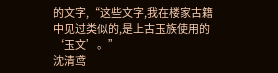的文字,“这些文字,我在楼家古籍中见过类似的,是上古玉族使用的‘玉文’。”
沈清鸢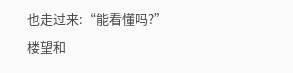也走过来:“能看懂吗?”
楼望和